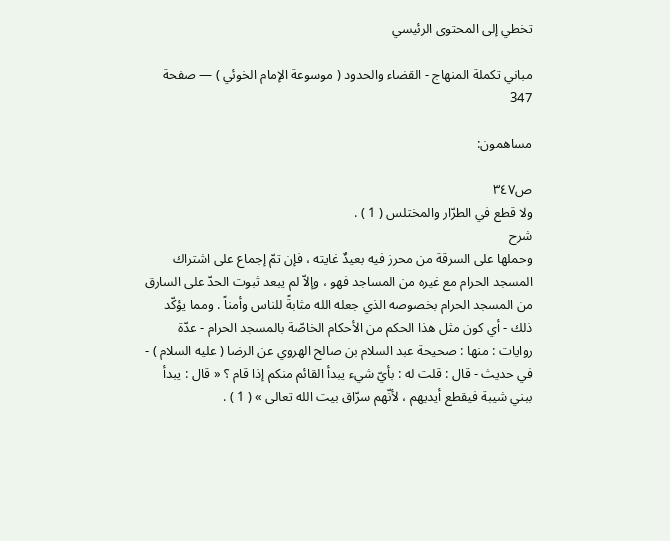تخطي إلى المحتوى الرئيسي

مباني تكملة المنهاج - القضاء والحدود ( موسوعة الإمام الخوئي ) — صفحة 347

مساهمون:

ص٣٤٧
ولا قطع في الطرّار والمختلس ( 1 ) .
شرح
وحملها على السرقة من محرز فيه بعيدٌ غايته ، فإن تمّ إجماع على اشتراك المسجد الحرام مع غيره من المساجد فهو ، وإلاّ لم يبعد ثبوت الحدّ على السارق من المسجد الحرام بخصوصه الذي جعله الله مثابةً للناس وأمناً . ومما يؤكّد ذلك - أي كون مثل هذا الحكم من الأحكام الخاصّة بالمسجد الحرام - عدّة روايات : منها : صحيحة عبد السلام بن صالح الهروي عن الرضا ( عليه السلام ) - في حديث - قال : قلت له : بأيّ شيء يبدأ القائم منكم إذا قام ؟ « قال : يبدأ ببني شيبة فيقطع أيديهم ، لأنّهم سرّاق بيت الله تعالى » ( 1 ) .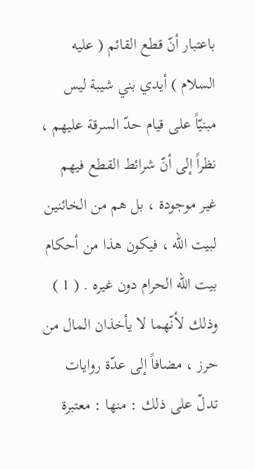باعتبار أنّ قطع القائم ( عليه السلام ) أيدي بني شيبة ليس مبنيّاً على قيام حدّ السرقة عليهم ، نظراً إلى أنّ شرائط القطع فيهم غير موجودة ، بل هم من الخائنين لبيت الله ، فيكون هذا من أحكام بيت الله الحرام دون غيره . ( 1 ) وذلك لأنّهما لا يأخذان المال من حرز ، مضافاً إلى عدّة روايات تدلّ على ذلك : منها : معتبرة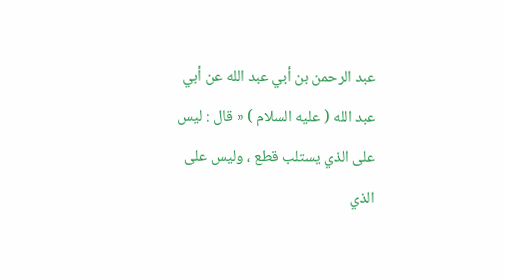عبد الرحمن بن أبي عبد الله عن أبي عبد الله ( عليه السلام ) « قال : ليس على الذي يستلب قطع ، وليس على الذي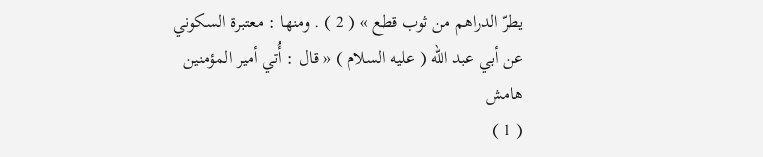يطرّ الدراهم من ثوب قطع » ( 2 ) . ومنها : معتبرة السكوني عن أبي عبد الله ( عليه السلام ) « قال : أُتي أمير المؤمنين
هامش
( 1 )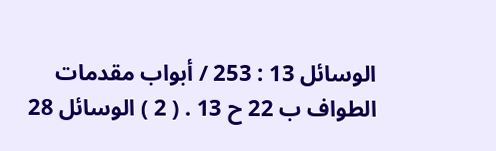الوسائل 13 : 253 / أبواب مقدمات الطواف ب 22 ح 13 . ( 2 ) الوسائل 28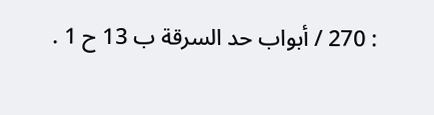: 270 / أبواب حد السرقة ب 13 ح 1 .